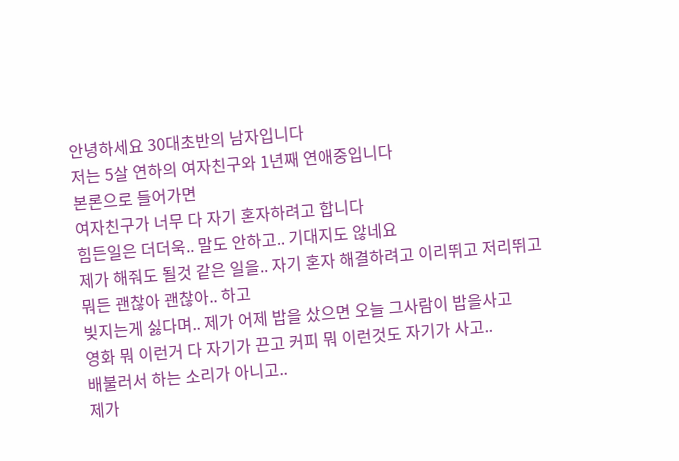안녕하세요 30대초반의 남자입니다
저는 5살 연하의 여자친구와 1년째 연애중입니다
본론으로 들어가면
여자친구가 너무 다 자기 혼자하려고 합니다
힘든일은 더더욱.. 말도 안하고.. 기대지도 않네요
제가 해줘도 될것 같은 일을.. 자기 혼자 해결하려고 이리뛰고 저리뛰고
뭐든 괜찮아 괜찮아.. 하고
빚지는게 싫다며.. 제가 어제 밥을 샀으면 오늘 그사람이 밥을사고
영화 뭐 이런거 다 자기가 끈고 커피 뭐 이런것도 자기가 사고..
배불러서 하는 소리가 아니고..
제가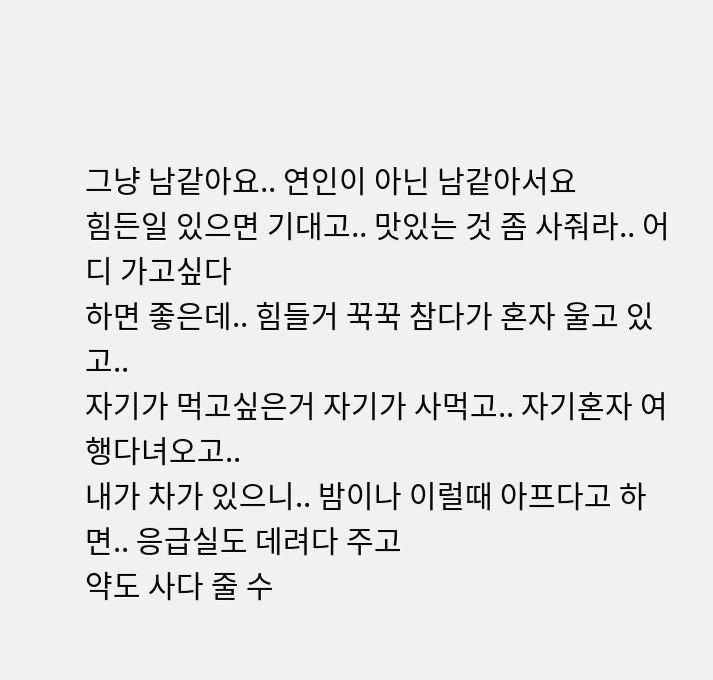그냥 남같아요.. 연인이 아닌 남같아서요
힘든일 있으면 기대고.. 맛있는 것 좀 사줘라.. 어디 가고싶다
하면 좋은데.. 힘들거 꾹꾹 참다가 혼자 울고 있고..
자기가 먹고싶은거 자기가 사먹고.. 자기혼자 여행다녀오고..
내가 차가 있으니.. 밤이나 이럴때 아프다고 하면.. 응급실도 데려다 주고
약도 사다 줄 수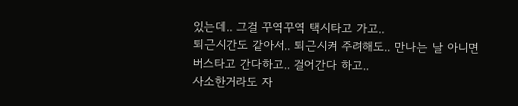있는데.. 그걸 꾸역꾸역 택시타고 가고..
퇴근시간도 같아서.. 퇴근시켜 주려해도.. 만나는 날 아니면
버스타고 간다하고.. 걸어간다 하고..
사소한거라도 자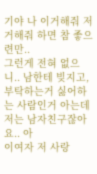기야 나 이거해줘 저거해줘 하면 참 좋으련만..
그런게 전혀 없으니.. 남한테 빚지고, 부탁하는거 싫어하는 사람인거 아는데
저는 남자친구잖아요.. 아
이여자 저 사랑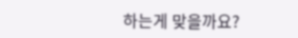하는게 맞을까요?